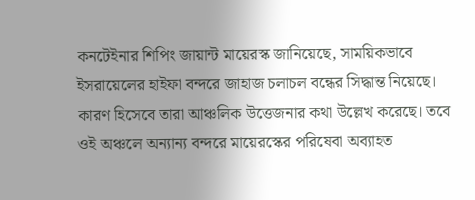কনটেইনার শিপিং জায়ান্ট মায়েরস্ক জানিয়েছে, সাময়িকভাবে ইসরায়েলের হাইফা বন্দরে জাহাজ চলাচল বন্ধের সিদ্ধান্ত নিয়েছে। কারণ হিসেবে তারা আঞ্চলিক উত্তেজনার কথা উল্লেখ করেছে। তবে ওই অঞ্চলে অন্যান্য বন্দরে মায়েরস্কের পরিষেবা অব্যাহত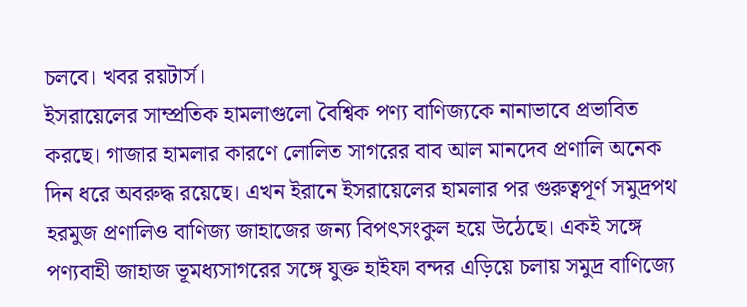চলবে। খবর রয়টার্স।
ইসরায়েলের সাম্প্রতিক হামলাগুলো বৈশ্বিক পণ্য বাণিজ্যকে নানাভাবে প্রভাবিত করছে। গাজার হামলার কারণে লোলিত সাগরের বাব আল মানদেব প্রণালি অনেক দিন ধরে অবরুদ্ধ রয়েছে। এখন ইরানে ইসরায়েলের হামলার পর গুরুত্বপূর্ণ সমুদ্রপথ হরমুজ প্রণালিও বাণিজ্য জাহাজের জন্য বিপৎসংকুল হয়ে উঠেছে। একই সঙ্গে পণ্যবাহী জাহাজ ভূমধ্যসাগরের সঙ্গে যুক্ত হাইফা বন্দর এড়িয়ে চলায় সমুদ্র বাণিজ্যে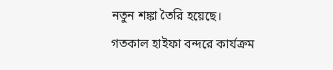নতুন শঙ্কা তৈরি হয়েছে।
গতকাল হাইফা বন্দরে কার্যক্রম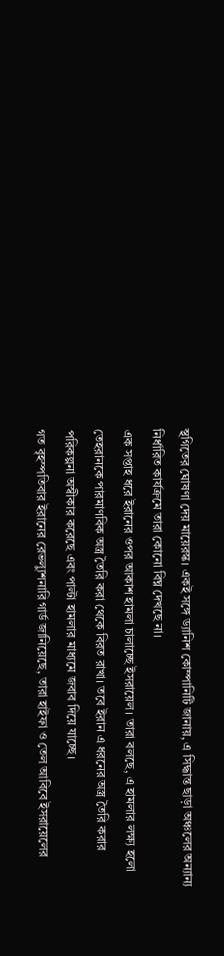স্থগিতের ঘোষণা দেয় মায়েরস্ক। একই সঙ্গে ড্যানিশ কোম্পানিটি জানায়, এ সিদ্ধান্ত ছাড়া অঞ্চলের অন্যান্য নির্ধারিত কার্যক্রমে তারা কোনো বিঘ্ন দেখছে না।
এক সপ্তাহ ধরে ইরানের ওপর আকাশ হামলা চালাচ্ছে ইসরায়েল। তারা বলছে, এ হামলার লক্ষ্য হলো তেহরানকে পারমাণবিক অস্ত্র তৈরি করা থেকে বিরত রাখা। তবে ইরান এ ধরনের অস্ত্র তৈরি করার পরিকল্পনা অস্বীকার করেছে এবং পাল্টা হামলার মাধ্যমে জবাব দিয়ে যাচ্ছে।
গত বৃহস্পতিবার ইরানের রেভল্যুশনারি গার্ড জানিয়েছে, তারা হাইফা ও তেল আবিবে ইসরায়েলের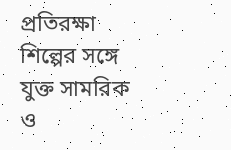প্রতিরক্ষা শিল্পের সঙ্গে যুক্ত সামরিক ও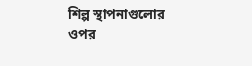শিল্প স্থাপনাগুলোর ওপর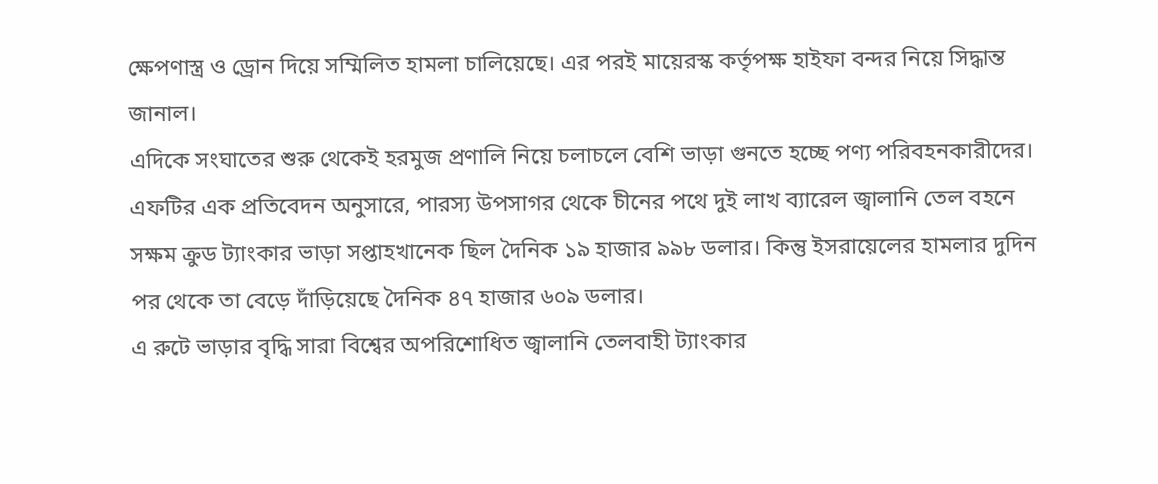ক্ষেপণাস্ত্র ও ড্রোন দিয়ে সম্মিলিত হামলা চালিয়েছে। এর পরই মায়েরস্ক কর্তৃপক্ষ হাইফা বন্দর নিয়ে সিদ্ধান্ত জানাল।
এদিকে সংঘাতের শুরু থেকেই হরমুজ প্রণালি নিয়ে চলাচলে বেশি ভাড়া গুনতে হচ্ছে পণ্য পরিবহনকারীদের। এফটির এক প্রতিবেদন অনুসারে, পারস্য উপসাগর থেকে চীনের পথে দুই লাখ ব্যারেল জ্বালানি তেল বহনে সক্ষম ক্রুড ট্যাংকার ভাড়া সপ্তাহখানেক ছিল দৈনিক ১৯ হাজার ৯৯৮ ডলার। কিন্তু ইসরায়েলের হামলার দুদিন পর থেকে তা বেড়ে দাঁড়িয়েছে দৈনিক ৪৭ হাজার ৬০৯ ডলার।
এ রুটে ভাড়ার বৃদ্ধি সারা বিশ্বের অপরিশোধিত জ্বালানি তেলবাহী ট্যাংকার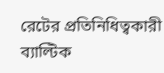রেটের প্রতিনিধিত্বকারী ব্যাল্টিক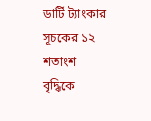ডার্টি ট্যাংকার সূচকের ১২ শতাংশ বৃদ্ধিকে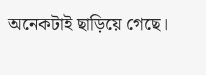অনেকটাই ছাড়িয়ে গেছে।